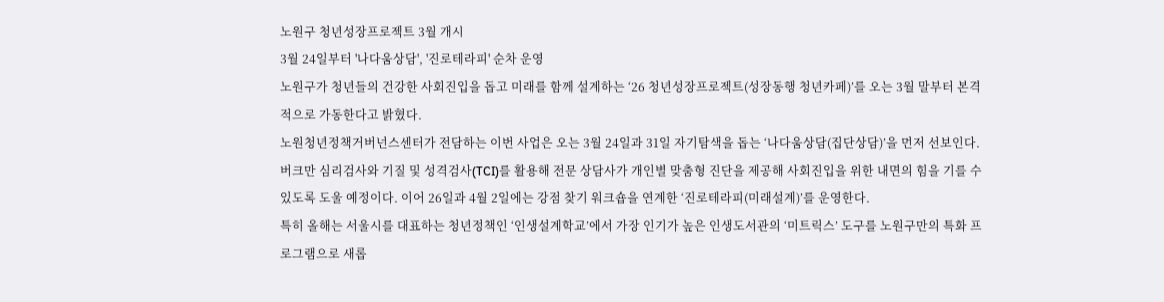노원구 청년성장프로젝트 3월 개시
3월 24일부터 '나다움상담', '진로테라피' 순차 운영
노원구가 청년들의 건강한 사회진입을 돕고 미래를 함께 설계하는 ‘26 청년성장프로젝트(성장동행 청년카페)’를 오는 3월 말부터 본격적으로 가동한다고 밝혔다.
노원청년정책거버넌스센터가 전담하는 이번 사업은 오는 3월 24일과 31일 자기탐색을 돕는 ‘나다움상담(집단상담)’을 먼저 선보인다. 버크만 심리검사와 기질 및 성격검사(TCI)를 활용해 전문 상담사가 개인별 맞춤형 진단을 제공해 사회진입을 위한 내면의 힘을 기를 수 있도록 도울 예정이다. 이어 26일과 4월 2일에는 강점 찾기 워크숍을 연계한 ‘진로테라피(미래설계)’를 운영한다.
특히 올해는 서울시를 대표하는 청년정책인 ‘인생설계학교’에서 가장 인기가 높은 인생도서관의 ‘미트릭스’ 도구를 노원구만의 특화 프로그램으로 새롭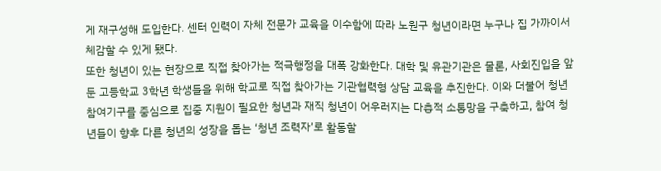게 재구성해 도입한다. 센터 인력이 자체 전문가 교육을 이수함에 따라 노원구 청년이라면 누구나 집 가까이서 체감할 수 있게 됐다.
또한 청년이 있는 현장으로 직접 찾아가는 적극행정을 대폭 강화한다. 대학 및 유관기관은 물론, 사회진입을 앞둔 고등학교 3학년 학생들을 위해 학교로 직접 찾아가는 기관협력형 상담 교육을 추진한다. 이와 더불어 청년 참여기구를 중심으로 집중 지원이 필요한 청년과 재직 청년이 어우러지는 다층적 소통망을 구축하고, 참여 청년들이 향후 다른 청년의 성장을 돕는 ‘청년 조력자’로 활동할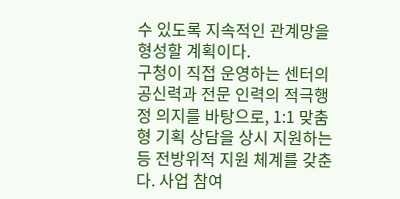수 있도록 지속적인 관계망을 형성할 계획이다.
구청이 직접 운영하는 센터의 공신력과 전문 인력의 적극행정 의지를 바탕으로, 1:1 맞춤형 기획 상담을 상시 지원하는 등 전방위적 지원 체계를 갖춘다. 사업 참여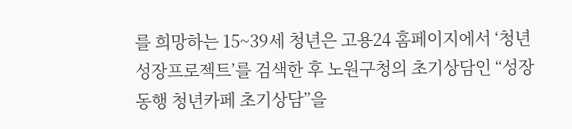를 희망하는 15~39세 청년은 고용24 홈페이지에서 ‘청년성장프로젝트’를 검색한 후 노원구청의 초기상담인 “성장동행 청년카페 초기상담”을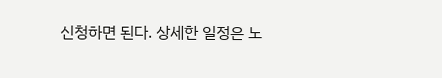신청하면 된다. 상세한 일정은 노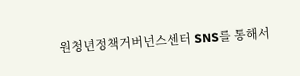원청년정책거버넌스센터 SNS를 통해서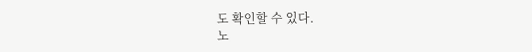도 확인할 수 있다.
노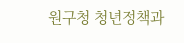원구청 청년정책과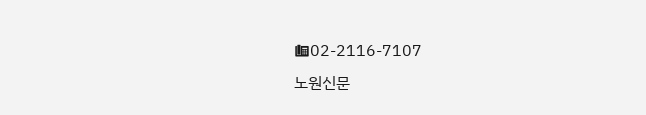☎02-2116-7107
노원신문